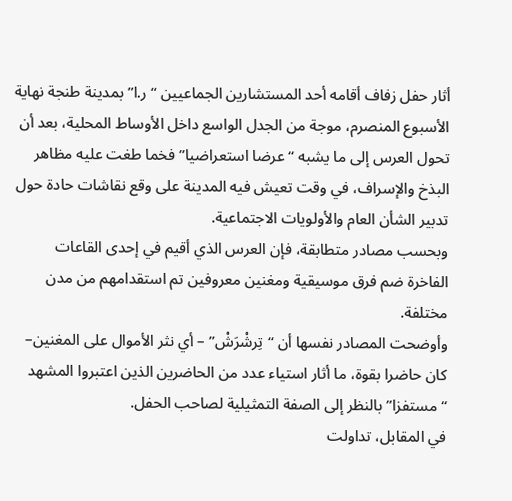أثار حفل زفاف أقامه أحد المستشارين الجماعيين “ر.ا” بمدينة طنجة نهاية الأسبوع المنصرم، موجة من الجدل الواسع داخل الأوساط المحلية، بعد أن تحول العرس إلى ما يشبه “عرضا استعراضيا” فخما طغت عليه مظاهر البذخ والإسراف، في وقت تعيش فيه المدينة على وقع نقاشات حادة حول تدبير الشأن العام والأولويات الاجتماعية.
وبحسب مصادر متطابقة، فإن العرس الذي أقيم في إحدى القاعات الفاخرة ضم فرق موسيقية ومغنين معروفين تم استقدامهم من مدن مختلفة.
وأوضحت المصادر نفسها أن “تِرشْرَشْ” – أي نثر الأموال على المغنين– كان حاضرا بقوة، ما أثار استياء عدد من الحاضرين الذين اعتبروا المشهد “مستفزا” بالنظر إلى الصفة التمثيلية لصاحب الحفل.
في المقابل، تداولت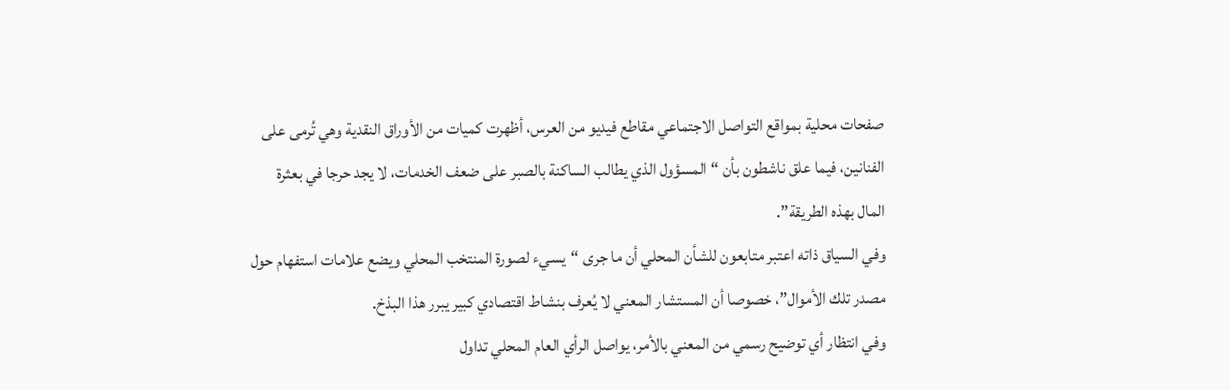صفحات محلية بمواقع التواصل الاجتماعي مقاطع فيديو من العرس، أظهرت كميات من الأوراق النقدية وهي تُرمى على الفنانين، فيما علق ناشطون بأن “المسؤول الذي يطالب الساكنة بالصبر على ضعف الخدمات، لا يجد حرجا في بعثرة المال بهذه الطريقة”.
وفي السياق ذاته اعتبر متابعون للشأن المحلي أن ما جرى “يسيء لصورة المنتخب المحلي ويضع علامات استفهام حول مصدر تلك الأموال”، خصوصا أن المستشار المعني لا يُعرف بنشاط اقتصادي كبير يبرر هذا البذخ.
وفي انتظار أي توضيح رسمي من المعني بالأمر، يواصل الرأي العام المحلي تداول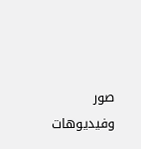صور وفيديوهات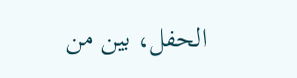الحفل، بين من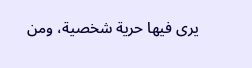يرى فيها حرية شخصية، ومن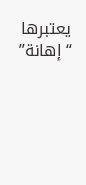يعتبرها “إهانة”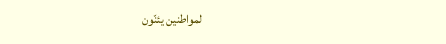لمواطنين يئنّون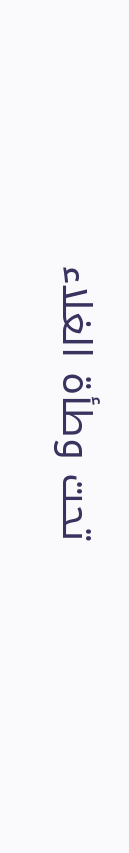تحت وطأة الغلاء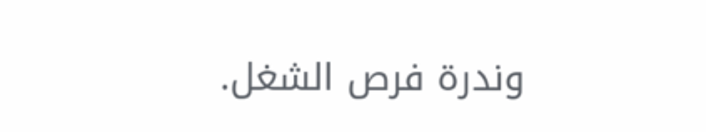وندرة فرص الشغل.